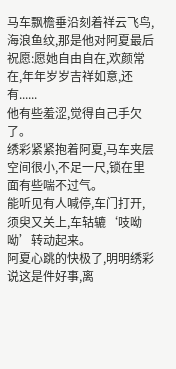马车飘檐垂沿刻着祥云飞鸟,海浪鱼纹,那是他对阿夏最后祝愿:愿她自由自在,欢颜常在,年年岁岁吉祥如意,还有......
他有些羞涩,觉得自己手欠了。
绣彩紧紧抱着阿夏,马车夹层空间很小,不足一尺,锁在里面有些喘不过气。
能听见有人喊停,车门打开,须臾又关上,车轱辘‘吱呦呦’转动起来。
阿夏心跳的快极了,明明绣彩说这是件好事,离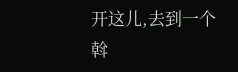开这儿,去到一个斡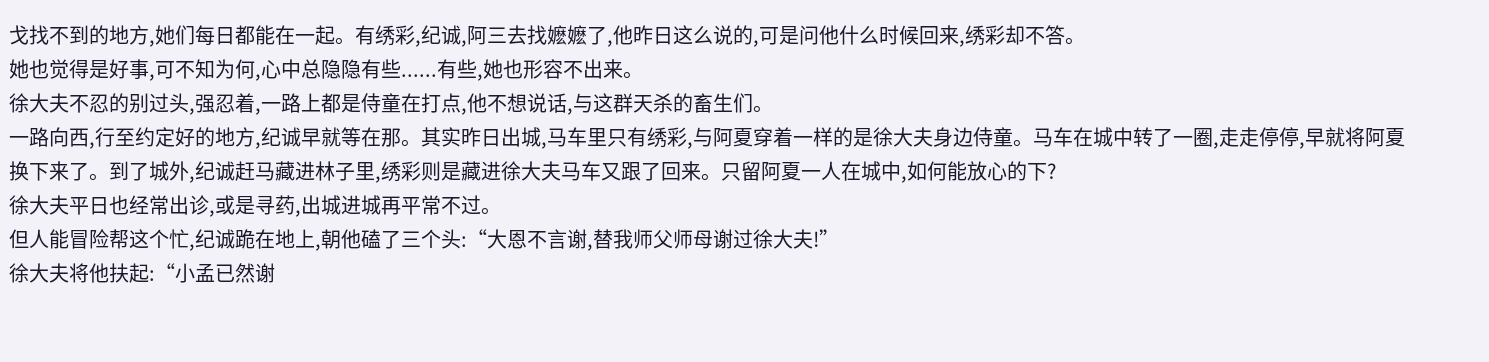戈找不到的地方,她们每日都能在一起。有绣彩,纪诚,阿三去找嬷嬷了,他昨日这么说的,可是问他什么时候回来,绣彩却不答。
她也觉得是好事,可不知为何,心中总隐隐有些......有些,她也形容不出来。
徐大夫不忍的别过头,强忍着,一路上都是侍童在打点,他不想说话,与这群天杀的畜生们。
一路向西,行至约定好的地方,纪诚早就等在那。其实昨日出城,马车里只有绣彩,与阿夏穿着一样的是徐大夫身边侍童。马车在城中转了一圈,走走停停,早就将阿夏换下来了。到了城外,纪诚赶马藏进林子里,绣彩则是藏进徐大夫马车又跟了回来。只留阿夏一人在城中,如何能放心的下?
徐大夫平日也经常出诊,或是寻药,出城进城再平常不过。
但人能冒险帮这个忙,纪诚跪在地上,朝他磕了三个头:“大恩不言谢,替我师父师母谢过徐大夫!”
徐大夫将他扶起:“小孟已然谢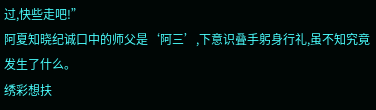过,快些走吧!”
阿夏知晓纪诚口中的师父是‘阿三’,下意识叠手躬身行礼,虽不知究竟发生了什么。
绣彩想扶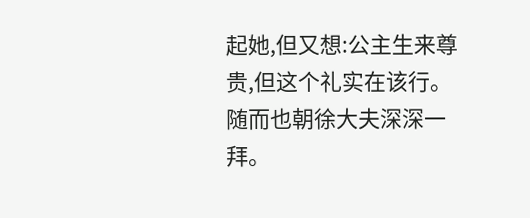起她,但又想:公主生来尊贵,但这个礼实在该行。
随而也朝徐大夫深深一拜。